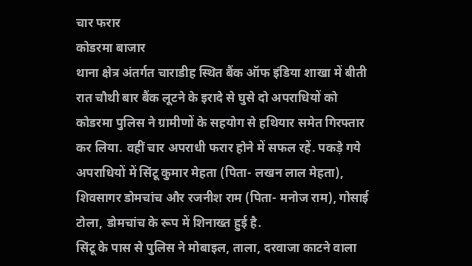चार फरार
कोडरमा बाजार
थाना क्षेत्र अंतर्गत चाराडीह स्थित बैंक ऑफ इंडिया शाखा में बीती रात चौथी बार बैंक लूटने के इरादे से घुसे दो अपराधियों को कोडरमा पुलिस ने ग्रामीणों के सहयोग से हथियार समेत गिरफ्तार कर लिया. वहीं चार अपराधी फरार होने में सफल रहें. पकड़े गये अपराधियों में सिंटू कुमार मेहता (पिता- लखन लाल मेहता), शिवसागर डोमचांच और रजनीश राम (पिता- मनोज राम), गोसाई टोला, डोमचांच के रूप में शिनाख्त हुई है.
सिंटू के पास से पुलिस ने मोबाइल, ताला, दरवाजा काटने वाला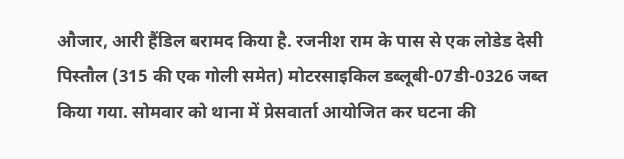औजार, आरी हैंडिल बरामद किया है. रजनीश राम के पास से एक लोडेड देसी पिस्तौल (315 की एक गोली समेत) मोटरसाइकिल डब्लूबी-07डी-0326 जब्त किया गया. सोमवार को थाना में प्रेसवार्ता आयोजित कर घटना की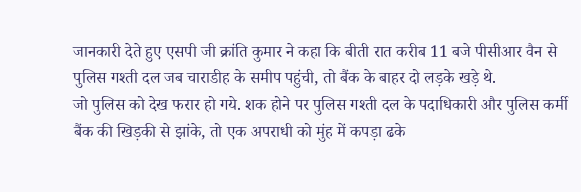जानकारी देते हुए एसपी जी क्रांति कुमार ने कहा कि बीती रात करीब 11 बजे पीसीआर वैन से पुलिस गश्ती दल जब चाराडीह के समीप पहुंची, तो बैंक के बाहर दो लड़के खड़े थे.
जो पुलिस को देख फरार हो गये. शक होने पर पुलिस गश्ती दल के पदाधिकारी और पुलिस कर्मी बैंक की खिड़की से झांके, तो एक अपराधी को मुंह में कपड़ा ढके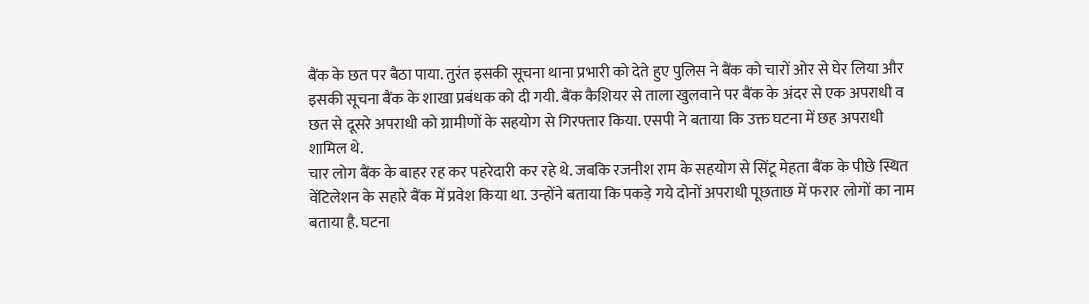बैंक के छत पर बैठा पाया. तुरंत इसकी सूचना थाना प्रभारी को देते हुए पुलिस ने बैंक को चारों ओर से घेर लिया और इसकी सूचना बैंक के शाखा प्रबंधक को दी गयी. बैंक कैशियर से ताला खुलवाने पर बैंक के अंदर से एक अपराधी व छत से दूसरे अपराधी को ग्रामीणों के सहयोग से गिरफ्तार किया. एसपी ने बताया कि उक्त घटना में छह अपराधी शामिल थे.
चार लोग बैंक के बाहर रह कर पहरेदारी कर रहे थे. जबकि रजनीश राम के सहयोग से सिंटू मेहता बैंक के पीछे स्थित वेंटिलेशन के सहारे बैंक में प्रवेश किया था. उन्होंने बताया कि पकड़े गये दोनों अपराधी पूछताछ में फरार लोगों का नाम बताया है. घटना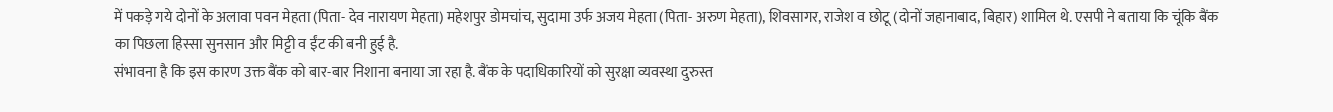में पकड़े गये दोनों के अलावा पवन मेहता (पिता- देव नारायण मेहता) महेशपुर डोमचांच, सुदामा उर्फ अजय मेहता (पिता- अरुण मेहता), शिवसागर, राजेश व छोटू (दोनों जहानाबाद, बिहार) शामिल थे. एसपी ने बताया कि चूंकि बैंक का पिछला हिस्सा सुनसान और मिट्टी व ईंट की बनी हुई है.
संभावना है कि इस कारण उक्त बैंक को बार-बार निशाना बनाया जा रहा है. बैंक के पदाधिकारियों को सुरक्षा व्यवस्था दुरुस्त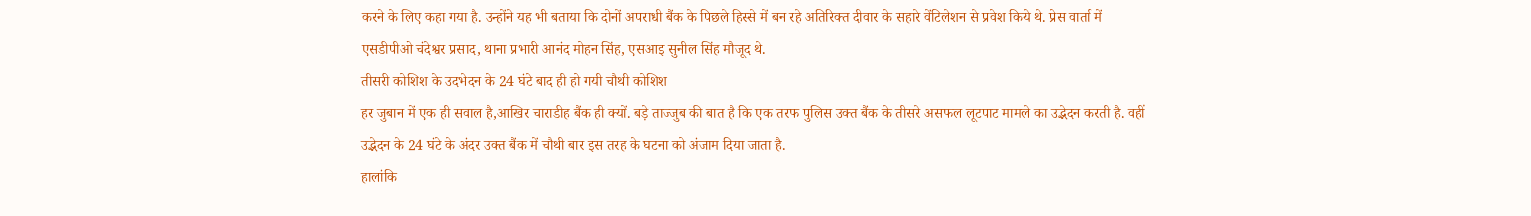करने के लिए कहा गया है. उन्होंने यह भी बताया कि दोनों अपराधी बैंक के पिछले हिस्से में बन रहे अतिरिक्त दीवार के सहारे वेंटिलेशन से प्रवेश किये थे. प्रेस वार्ता में एसडीपीओ चंदेश्वर प्रसाद, थाना प्रभारी आनंद मोहन सिंह, एसआइ सुनील सिंह मौजूद थे.
तीसरी कोशिश के उदभेदन के 24 घंटे बाद ही हो गयी चौथी कोशिश
हर जुबान में एक ही सवाल है,आखिर चाराडीह बैंक ही क्यों. बड़े ताज्जुब की बात है कि एक तरफ पुलिस उक्त बैंक के तीसरे असफल लूटपाट मामले का उद्भेदन करती है. वहीं उद्भेदन के 24 घंटे के अंदर उक्त बैंक में चौथी बार इस तरह के घटना को अंजाम दिया जाता है.
हालांकि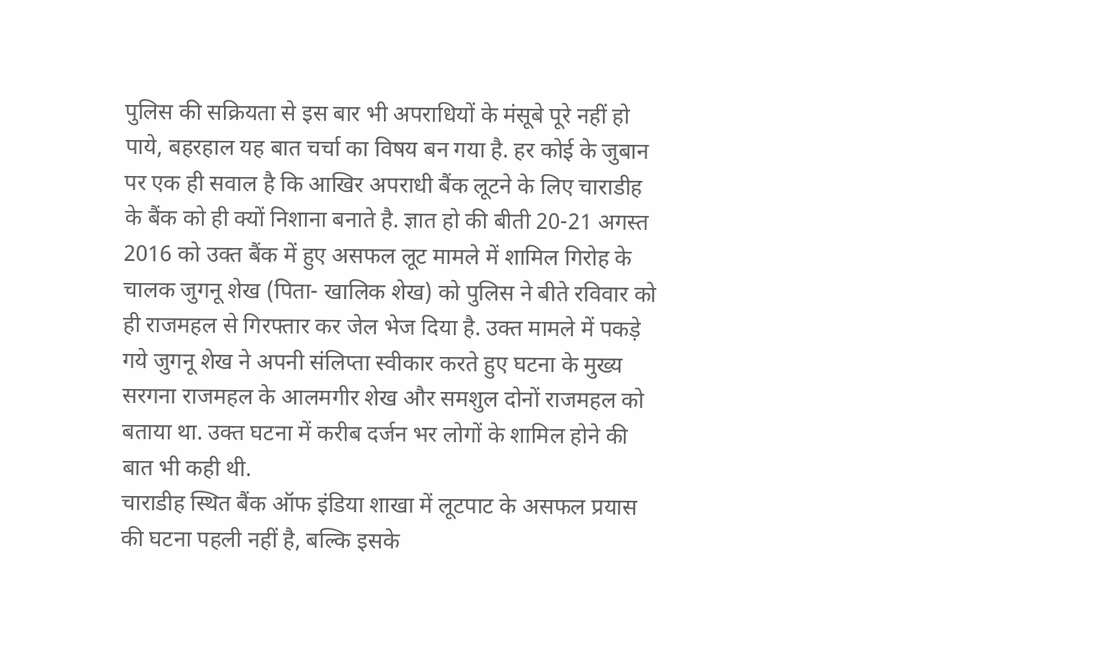पुलिस की सक्रियता से इस बार भी अपराधियों के मंसूबे पूरे नहीं हो पाये, बहरहाल यह बात चर्चा का विषय बन गया है. हर कोई के जुबान पर एक ही सवाल है कि आखिर अपराधी बैंक लूटने के लिए चाराडीह के बैंक को ही क्यों निशाना बनाते है. ज्ञात हो की बीती 20-21 अगस्त 2016 को उक्त बैंक में हुए असफल लूट मामले में शामिल गिरोह के चालक जुगनू शेख (पिता- खालिक शेख) को पुलिस ने बीते रविवार को ही राजमहल से गिरफ्तार कर जेल भेज दिया है. उक्त मामले में पकड़े गये जुगनू शेख ने अपनी संलिप्ता स्वीकार करते हुए घटना के मुख्य सरगना राजमहल के आलमगीर शेख और समशुल दोनों राजमहल को बताया था. उक्त घटना में करीब दर्जन भर लोगों के शामिल होने की बात भी कही थी.
चाराडीह स्थित बैंक ऑफ इंडिया शाखा में लूटपाट के असफल प्रयास की घटना पहली नहीं है, बल्कि इसके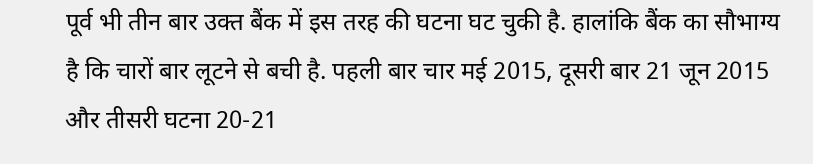पूर्व भी तीन बार उक्त बैंक में इस तरह की घटना घट चुकी है. हालांकि बैंक का सौभाग्य है कि चारों बार लूटने से बची है. पहली बार चार मई 2015, दूसरी बार 21 जून 2015 और तीसरी घटना 20-21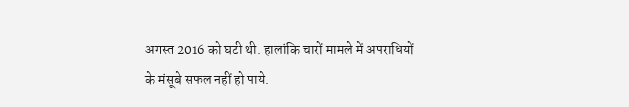अगस्त 2016 को घटी थी. हालांकि चारों मामले में अपराधियों के मंसूबे सफल नहीं हो पाये.